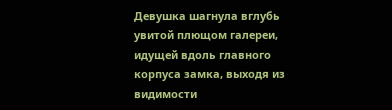Девушка шагнула вглубь увитой плющом галереи, идущей вдоль главного корпуса замка, выходя из видимости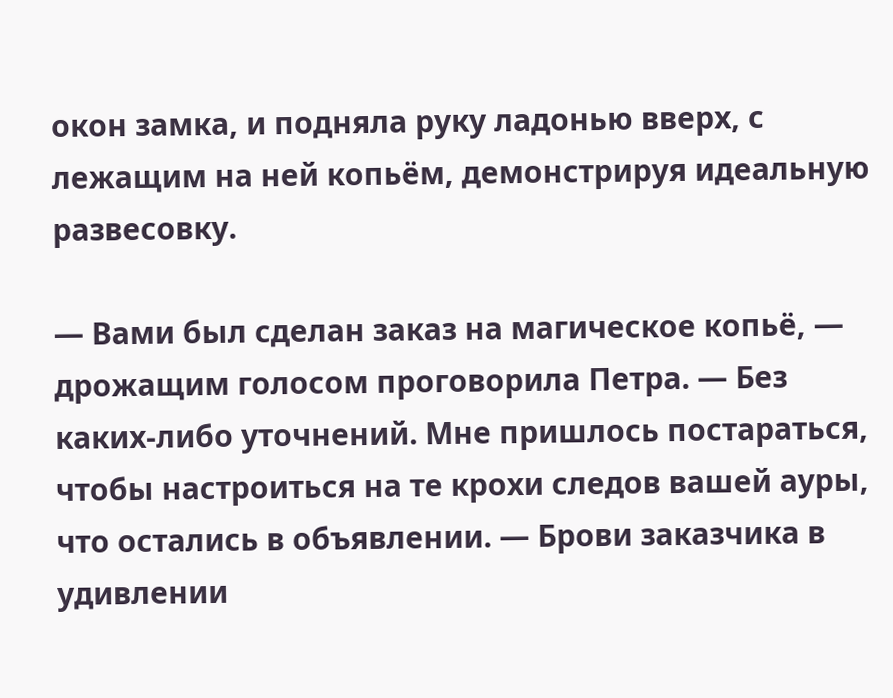окон замка, и подняла руку ладонью вверх, с лежащим на ней копьём, демонстрируя идеальную развесовку.

— Вами был сделан заказ на магическое копьё, — дрожащим голосом проговорила Петра. — Без каких-либо уточнений. Мне пришлось постараться, чтобы настроиться на те крохи следов вашей ауры, что остались в объявлении. — Брови заказчика в удивлении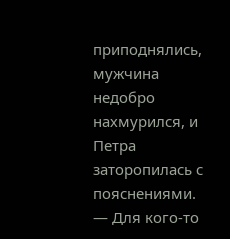приподнялись, мужчина недобро нахмурился, и Петра заторопилась с пояснениями. — Для кого-то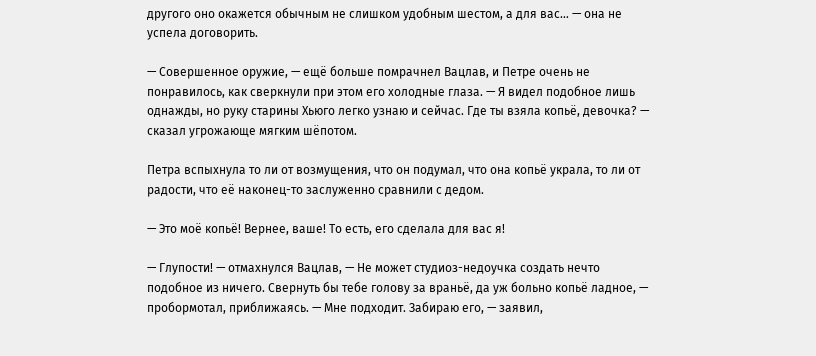другого оно окажется обычным не слишком удобным шестом, а для вас… — она не успела договорить.

— Совершенное оружие, — ещё больше помрачнел Вацлав, и Петре очень не понравилось, как сверкнули при этом его холодные глаза. — Я видел подобное лишь однажды, но руку старины Хьюго легко узнаю и сейчас. Где ты взяла копьё, девочка? — сказал угрожающе мягким шёпотом.

Петра вспыхнула то ли от возмущения, что он подумал, что она копьё украла, то ли от радости, что её наконец-то заслуженно сравнили с дедом.

— Это моё копьё! Вернее, ваше! То есть, его сделала для вас я!

— Глупости! — отмахнулся Вацлав, — Не может студиоз-недоучка создать нечто подобное из ничего. Свернуть бы тебе голову за враньё, да уж больно копьё ладное, — пробормотал, приближаясь. — Мне подходит. Забираю его, — заявил,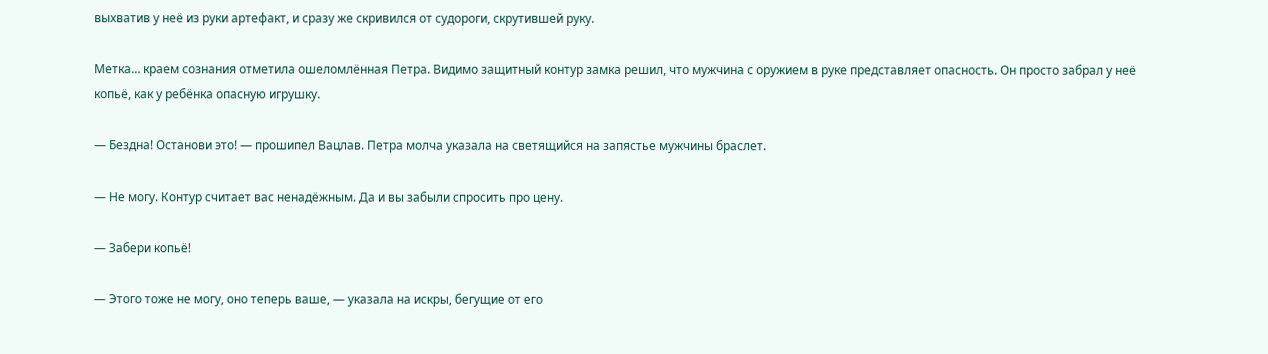выхватив у неё из руки артефакт, и сразу же скривился от судороги, скрутившей руку.

Метка… краем сознания отметила ошеломлённая Петра. Видимо защитный контур замка решил, что мужчина с оружием в руке представляет опасность. Он просто забрал у неё копьё, как у ребёнка опасную игрушку.

— Бездна! Останови это! — прошипел Вацлав. Петра молча указала на светящийся на запястье мужчины браслет.

— Не могу. Контур считает вас ненадёжным. Да и вы забыли спросить про цену.

— Забери копьё!

— Этого тоже не могу, оно теперь ваше, — указала на искры, бегущие от его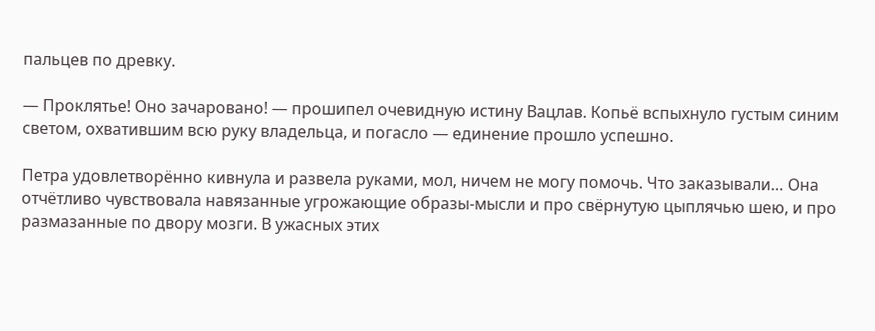пальцев по древку.

— Проклятье! Оно зачаровано! — прошипел очевидную истину Вацлав. Копьё вспыхнуло густым синим светом, охватившим всю руку владельца, и погасло — единение прошло успешно.

Петра удовлетворённо кивнула и развела руками, мол, ничем не могу помочь. Что заказывали… Она отчётливо чувствовала навязанные угрожающие образы-мысли и про свёрнутую цыплячью шею, и про размазанные по двору мозги. В ужасных этих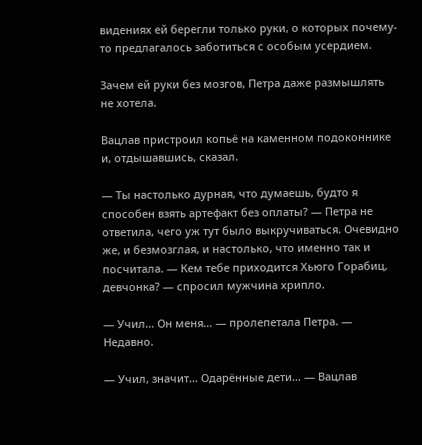видениях ей берегли только руки, о которых почему-то предлагалось заботиться с особым усердием.

Зачем ей руки без мозгов, Петра даже размышлять не хотела.

Вацлав пристроил копьё на каменном подоконнике и, отдышавшись, сказал.

— Ты настолько дурная, что думаешь, будто я способен взять артефакт без оплаты? — Петра не ответила, чего уж тут было выкручиваться. Очевидно же, и безмозглая, и настолько, что именно так и посчитала. — Кем тебе приходится Хьюго Горабиц, девчонка? — спросил мужчина хрипло.

— Учил… Он меня… — пролепетала Петра. — Недавно.

— Учил, значит… Одарённые дети… — Вацлав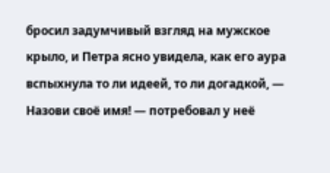бросил задумчивый взгляд на мужское крыло, и Петра ясно увидела, как его аура вспыхнула то ли идеей, то ли догадкой, — Назови своё имя! — потребовал у неё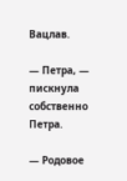Вацлав.

— Петра, — пискнула собственно Петра.

— Родовое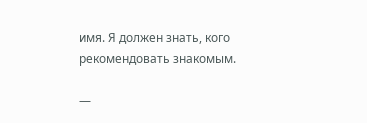имя. Я должен знать, кого рекомендовать знакомым.

—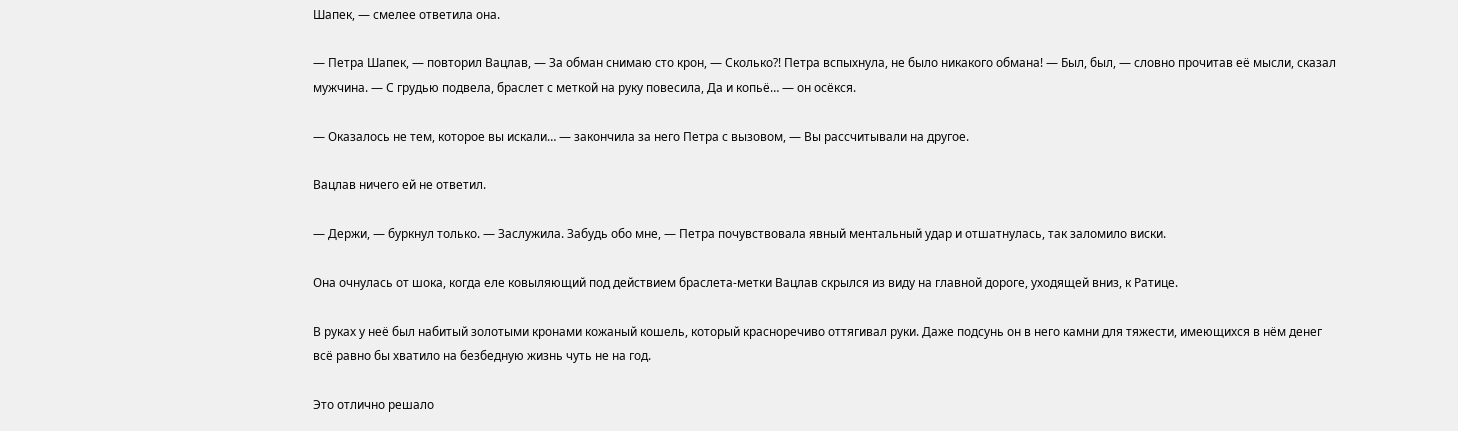Шапек, — смелее ответила она.

— Петра Шапек, — повторил Вацлав, — За обман снимаю сто крон, — Сколько?! Петра вспыхнула, не было никакого обмана! — Был, был, — словно прочитав её мысли, сказал мужчина. — С грудью подвела, браслет с меткой на руку повесила, Да и копьё… — он осёкся.

— Оказалось не тем, которое вы искали… — закончила за него Петра с вызовом, — Вы рассчитывали на другое.

Вацлав ничего ей не ответил.

— Держи, — буркнул только. — Заслужила. Забудь обо мне, — Петра почувствовала явный ментальный удар и отшатнулась, так заломило виски.

Она очнулась от шока, когда еле ковыляющий под действием браслета-метки Вацлав скрылся из виду на главной дороге, уходящей вниз, к Ратице.

В руках у неё был набитый золотыми кронами кожаный кошель, который красноречиво оттягивал руки. Даже подсунь он в него камни для тяжести, имеющихся в нём денег всё равно бы хватило на безбедную жизнь чуть не на год.

Это отлично решало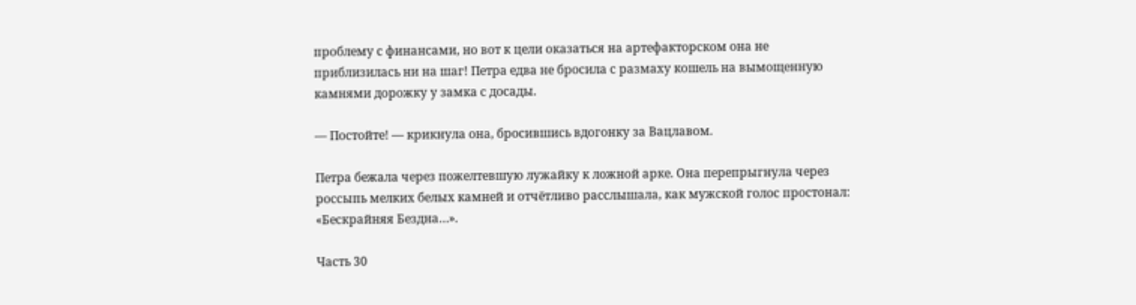проблему с финансами, но вот к цели оказаться на артефакторском она не приблизилась ни на шаг! Петра едва не бросила с размаху кошель на вымощенную камнями дорожку у замка с досады.

— Постойте! — крикнула она, бросившись вдогонку за Вацлавом.

Петра бежала через пожелтевшую лужайку к ложной арке. Она перепрыгнула через россыпь мелких белых камней и отчётливо расслышала, как мужской голос простонал: «Бескрайняя Бездна…».

Часть 30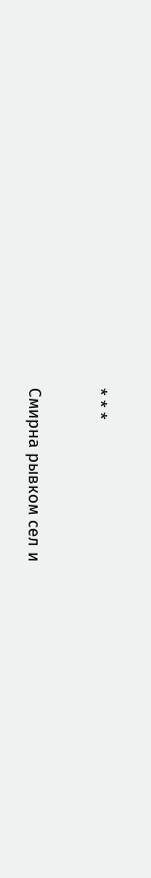* * *

Смирна рывком сел и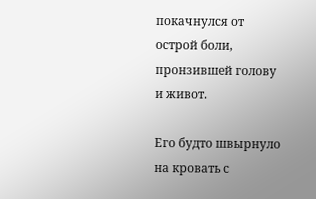покачнулся от острой боли, пронзившей голову и живот.

Его будто швырнуло на кровать с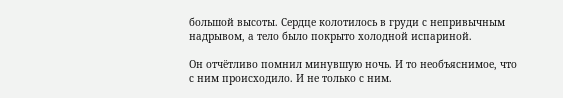большой высоты. Сердце колотилось в груди с непривычным надрывом, а тело было покрыто холодной испариной.

Он отчётливо помнил минувшую ночь. И то необъяснимое, что с ним происходило. И не только с ним.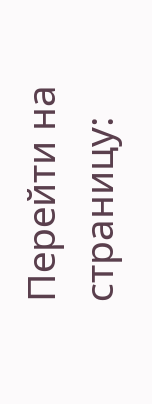Перейти на страницу: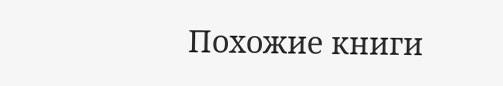Похожие книги